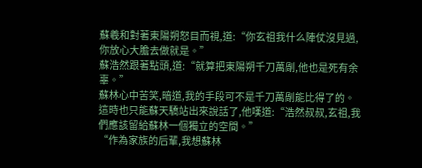蘇羲和對著東陽朔怒目而視,道:“你玄祖我什么陣仗沒見過,你放心大膽去做就是。”
蘇浩然跟著點頭,道:“就算把東陽朔千刀萬剮,他也是死有余辜。”
蘇林心中苦笑,暗道,我的手段可不是千刀萬剮能比得了的。
這時也只能蘇天驕站出來說話了,他嘆道:“浩然叔叔,玄祖,我們應該留給蘇林一個獨立的空間。”
“作為家族的后輩,我想蘇林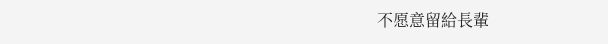不愿意留給長輩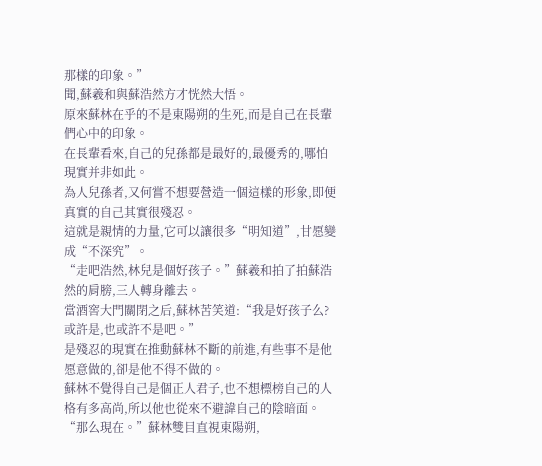那樣的印象。”
聞,蘇羲和與蘇浩然方才恍然大悟。
原來蘇林在乎的不是東陽朔的生死,而是自己在長輩們心中的印象。
在長輩看來,自己的兒孫都是最好的,最優秀的,哪怕現實并非如此。
為人兒孫者,又何嘗不想要營造一個這樣的形象,即便真實的自己其實很殘忍。
這就是親情的力量,它可以讓很多“明知道”,甘愿變成“不深究”。
“走吧浩然,林兒是個好孩子。”蘇羲和拍了拍蘇浩然的肩膀,三人轉身離去。
當酒窖大門關閉之后,蘇林苦笑道:“我是好孩子么?或許是,也或許不是吧。”
是殘忍的現實在推動蘇林不斷的前進,有些事不是他愿意做的,卻是他不得不做的。
蘇林不覺得自己是個正人君子,也不想標榜自己的人格有多高尚,所以他也從來不避諱自己的陰暗面。
“那么現在。”蘇林雙目直視東陽朔,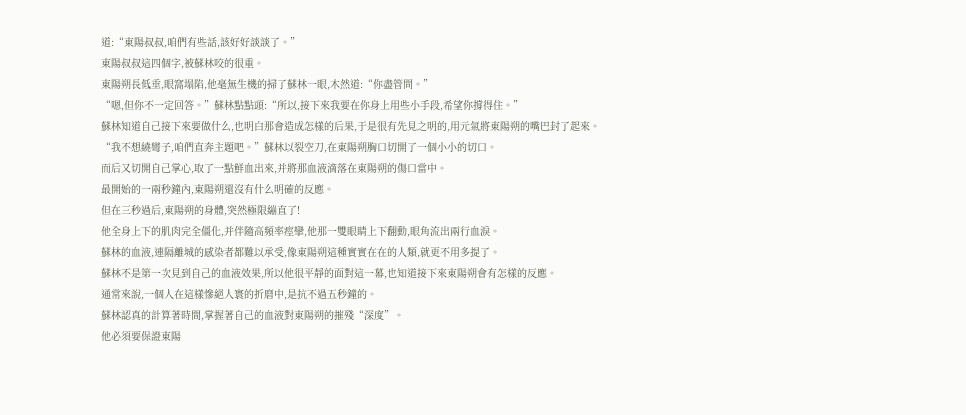道:“東陽叔叔,咱們有些話,該好好談談了。”
東陽叔叔這四個字,被蘇林咬的很重。
東陽朔長低垂,眼窩塌陷,他毫無生機的掃了蘇林一眼,木然道:“你盡管問。”
“嗯,但你不一定回答。”蘇林點點頭:“所以,接下來我要在你身上用些小手段,希望你撐得住。”
蘇林知道自己接下來要做什么,也明白那會造成怎樣的后果,于是很有先見之明的,用元氣將東陽朔的嘴巴封了起來。
“我不想繞彎子,咱們直奔主題吧。”蘇林以裂空刀,在東陽朔胸口切開了一個小小的切口。
而后又切開自己掌心,取了一點鮮血出來,并將那血液滴落在東陽朔的傷口當中。
最開始的一兩秒鐘內,東陽朔還沒有什么明確的反應。
但在三秒過后,東陽朔的身體,突然極限繃直了!
他全身上下的肌肉完全僵化,并伴隨高頻率痙攣,他那一雙眼睛上下翻動,眼角流出兩行血淚。
蘇林的血液,連隔離城的感染者都難以承受,像東陽朔這種實實在在的人類,就更不用多提了。
蘇林不是第一次見到自己的血液效果,所以他很平靜的面對這一幕,也知道接下來東陽朔會有怎樣的反應。
通常來說,一個人在這樣慘絕人寰的折磨中,是抗不過五秒鐘的。
蘇林認真的計算著時間,掌握著自己的血液對東陽朔的摧殘“深度”。
他必須要保證東陽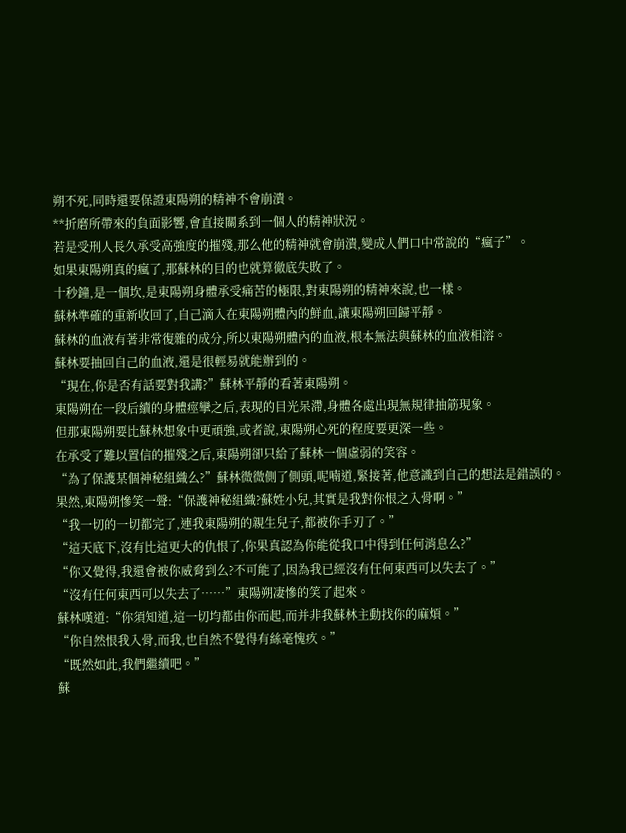朔不死,同時還要保證東陽朔的精神不會崩潰。
**折磨所帶來的負面影響,會直接關系到一個人的精神狀況。
若是受刑人長久承受高強度的摧殘,那么他的精神就會崩潰,變成人們口中常說的“瘋子”。
如果東陽朔真的瘋了,那蘇林的目的也就算徹底失敗了。
十秒鐘,是一個坎,是東陽朔身體承受痛苦的極限,對東陽朔的精神來說,也一樣。
蘇林準確的重新收回了,自己滴入在東陽朔體內的鮮血,讓東陽朔回歸平靜。
蘇林的血液有著非常復雜的成分,所以東陽朔體內的血液,根本無法與蘇林的血液相溶。
蘇林要抽回自己的血液,還是很輕易就能辦到的。
“現在,你是否有話要對我講?”蘇林平靜的看著東陽朔。
東陽朔在一段后續的身體痙攣之后,表現的目光呆滯,身體各處出現無規律抽筋現象。
但那東陽朔要比蘇林想象中更頑強,或者說,東陽朔心死的程度要更深一些。
在承受了難以置信的摧殘之后,東陽朔卻只給了蘇林一個虛弱的笑容。
“為了保護某個神秘組織么?”蘇林微微側了側頭,呢喃道,緊接著,他意識到自己的想法是錯誤的。
果然,東陽朔慘笑一聲:“保護神秘組織?蘇姓小兒,其實是我對你恨之入骨啊。”
“我一切的一切都完了,連我東陽朔的親生兒子,都被你手刃了。”
“這天底下,沒有比這更大的仇恨了,你果真認為你能從我口中得到任何消息么?”
“你又覺得,我還會被你威脅到么?不可能了,因為我已經沒有任何東西可以失去了。”
“沒有任何東西可以失去了……”東陽朔凄慘的笑了起來。
蘇林嘆道:“你須知道,這一切均都由你而起,而并非我蘇林主動找你的麻煩。”
“你自然恨我入骨,而我,也自然不覺得有絲毫愧疚。”
“既然如此,我們繼續吧。”
蘇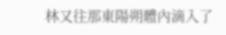林又往那東陽朔體內滴入了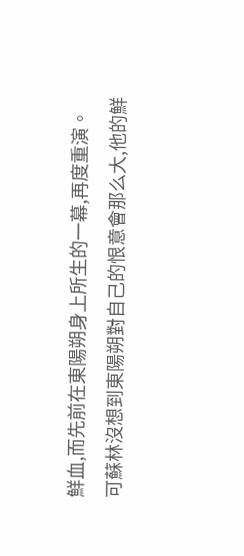鮮血,而先前在東陽朔身上所生的一幕,再度重演。
可蘇林沒想到東陽朔對自己的恨意會那么大,他的鮮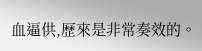血逼供,歷來是非常奏效的。